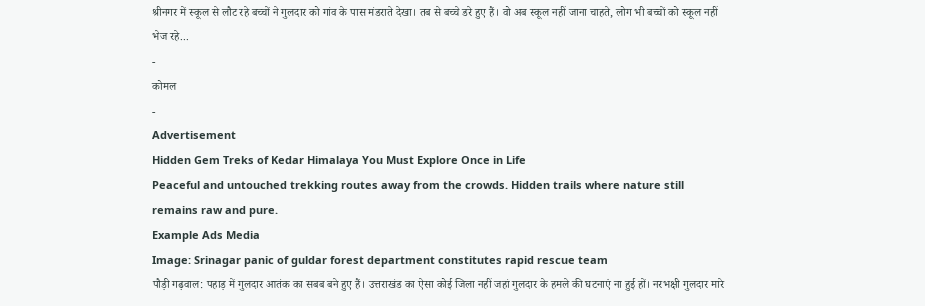श्रीनगर में स्कूल से लौट रहे बच्चों ने गुलदार को गांव के पास मंडराते देखा। तब से बच्चे डरे हुए हैं। वो अब स्कूल नहीं जाना चाहते, लोग भी बच्चों को स्कूल नहीं भेज रहे...
-
कोमल
-
Advertisement
Hidden Gem Treks of Kedar Himalaya You Must Explore Once in Life
Peaceful and untouched trekking routes away from the crowds. Hidden trails where nature still remains raw and pure.
Example Ads Media
Image: Srinagar panic of guldar forest department constitutes rapid rescue team
पौड़ी गढ़वाल: पहाड़ में गुलदार आतंक का सबब बने हुए हैं। उत्तराखंड का ऐसा कोई जिला नहीं जहां गुलदार के हमले की घटनाएं ना हुई हों। नरभक्षी गुलदार मारे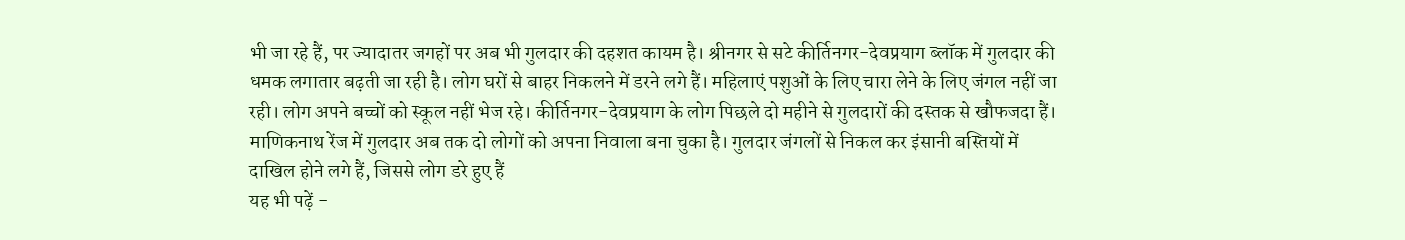भी जा रहे हैं, पर ज्यादातर जगहों पर अब भी गुलदार की दहशत कायम है। श्रीनगर से सटे कीर्तिनगर-देवप्रयाग ब्लॉक में गुलदार की धमक लगातार बढ़ती जा रही है। लोग घरों से बाहर निकलने में डरने लगे हैं। महिलाएं पशुओं के लिए चारा लेने के लिए जंगल नहीं जा रही। लोग अपने बच्चों को स्कूल नहीं भेज रहे। कीर्तिनगर-देवप्रयाग के लोग पिछले दो महीने से गुलदारों की दस्तक से खौफजदा हैं। माणिकनाथ रेंज में गुलदार अब तक दो लोगों को अपना निवाला बना चुका है। गुलदार जंगलों से निकल कर इंसानी बस्तियों में दाखिल होने लगे हैं, जिससे लोग डरे हुए हैं
यह भी पढ़ें -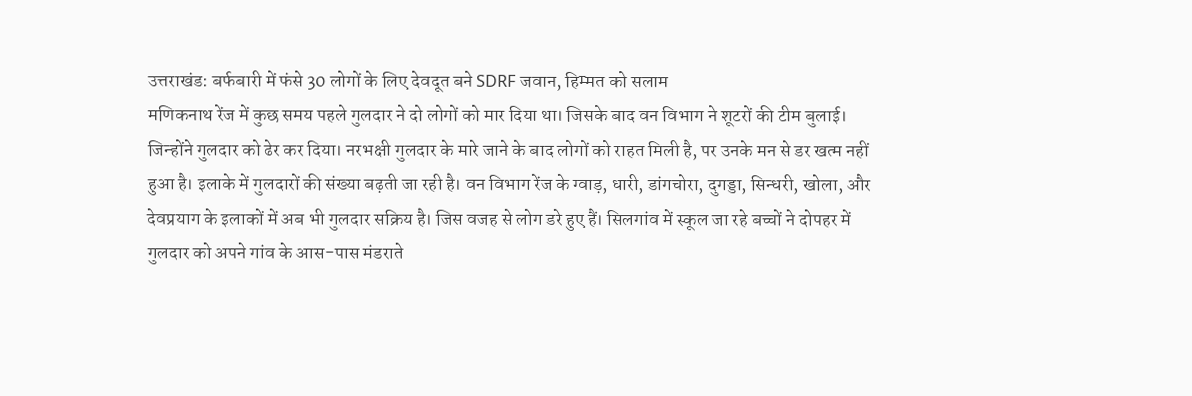उत्तराखंड: बर्फबारी में फंसे 30 लोगों के लिए देवदूत बने SDRF जवान, हिम्मत को सलाम
मणिकनाथ रेंज में कुछ समय पहले गुलदार ने दो लोगों को मार दिया था। जिसके बाद वन विभाग ने शूटरों की टीम बुलाई। जिन्होंने गुलदार को ढेर कर दिया। नरभक्षी गुलदार के मारे जाने के बाद लोगों को राहत मिली है, पर उनके मन से डर खत्म नहीं हुआ है। इलाके में गुलदारों की संख्या बढ़ती जा रही है। वन विभाग रेंज के ग्वाड़, धारी, डांगचोरा, दुगड्डा, सिन्धरी, खोला, और देवप्रयाग के इलाकों में अब भी गुलदार सक्रिय है। जिस वजह से लोग डरे हुए हैं। सिलगांव में स्कूल जा रहे बच्चों ने दोपहर में गुलदार को अपने गांव के आस-पास मंडराते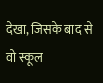देखा, जिसके बाद से वो स्कूल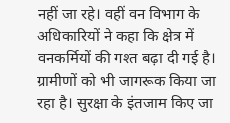नहीं जा रहे। वहीं वन विभाग के अधिकारियों ने कहा कि क्षेत्र में वनकर्मियों की गश्त बढ़ा दी गई है। ग्रामीणों को भी जागरूक किया जा रहा है। सुरक्षा के इंतजाम किए जा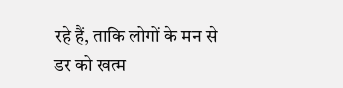रहे हैं, ताकि लोगों के मन से डर को खत्म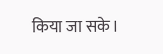किया जा सके।